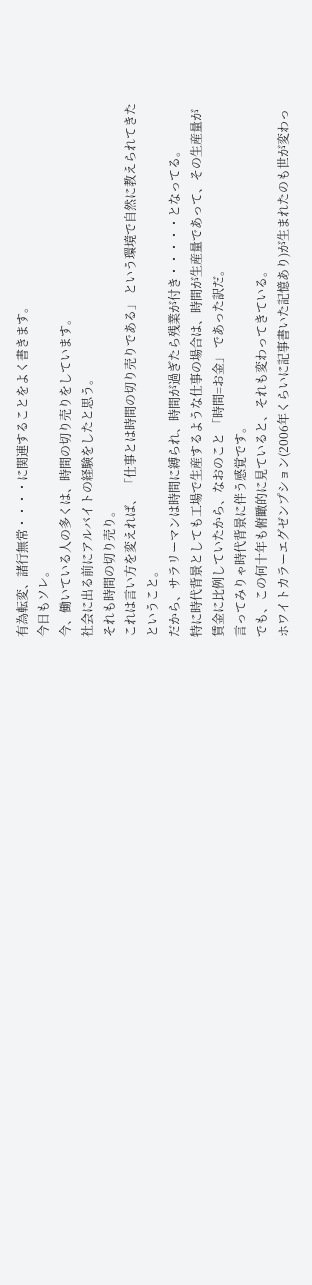有為転変、諸行無常・・・・に関連することをよく書きます。
今日もソレ。
今、働いている人の多くは、時間の切り売りをしています。
社会に出る前にアルバイトの経験をしたと思う。
それも時間の切り売り。
これは言い方を変えれば、 「仕事とは時間の切り売りである」 という環境で自然に教えられてきたということ。
だから、サラリーマンは時間に縛られ、時間が過ぎたら残業が付き・・・・・となってる。
特に時代背景としても工場で生産するような仕事の場合は、時間が生産量であって、その生産量が賃金に比例していたから、なおのこと 「時間=お金」 であった訳だ。
言ってみりゃ時代背景に伴う感覚です。
でも、この何十年も俯瞰的に見ていると、それも変わってきている。
ホワイトカラーエグゼンプション(2006年くらいに記事書いた記憶あり)が生まれたのも世が変わっ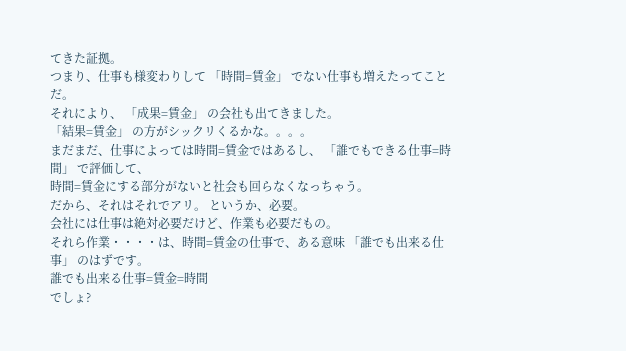てきた証拠。
つまり、仕事も様変わりして 「時間=賃金」 でない仕事も増えたってことだ。
それにより、 「成果=賃金」 の会社も出てきました。
「結果=賃金」 の方がシックリくるかな。。。。
まだまだ、仕事によっては時間=賃金ではあるし、 「誰でもできる仕事=時間」 で評価して、
時間=賃金にする部分がないと社会も回らなくなっちゃう。
だから、それはそれでアリ。 というか、必要。
会社には仕事は絶対必要だけど、作業も必要だもの。
それら作業・・・・は、時間=賃金の仕事で、ある意味 「誰でも出来る仕事」 のはずです。
誰でも出来る仕事=賃金=時間
でしょ?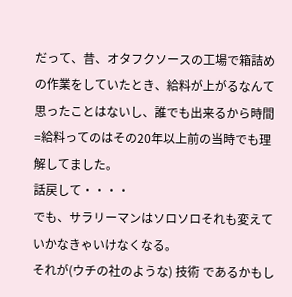だって、昔、オタフクソースの工場で箱詰めの作業をしていたとき、給料が上がるなんて思ったことはないし、誰でも出来るから時間=給料ってのはその20年以上前の当時でも理解してました。
話戻して・・・・
でも、サラリーマンはソロソロそれも変えていかなきゃいけなくなる。
それが(ウチの社のような) 技術 であるかもし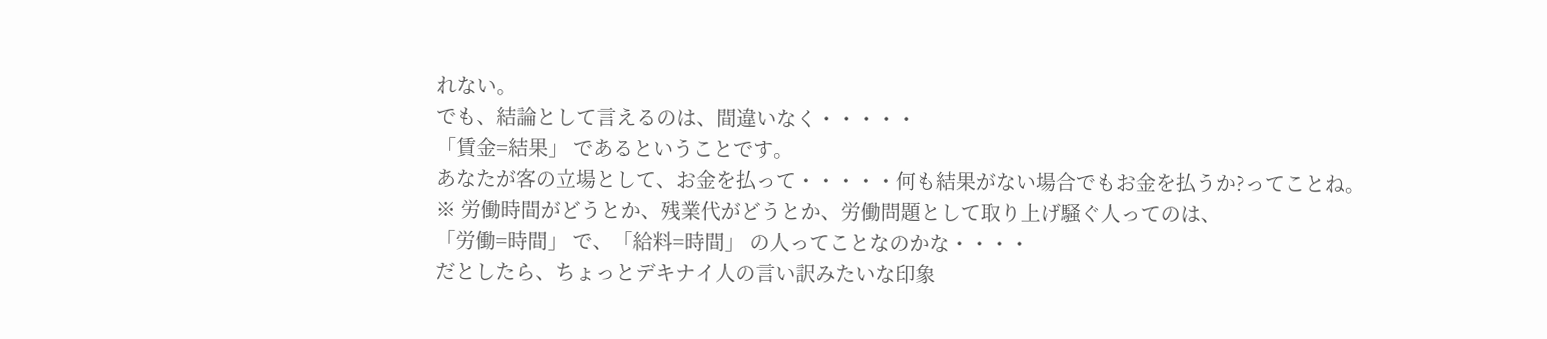れない。
でも、結論として言えるのは、間違いなく・・・・・
「賃金=結果」 であるということです。
あなたが客の立場として、お金を払って・・・・・何も結果がない場合でもお金を払うか?ってことね。
※ 労働時間がどうとか、残業代がどうとか、労働問題として取り上げ騒ぐ人ってのは、
「労働=時間」 で、「給料=時間」 の人ってことなのかな・・・・
だとしたら、ちょっとデキナイ人の言い訳みたいな印象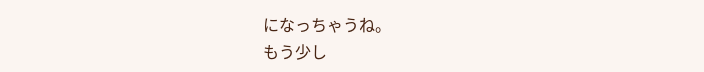になっちゃうね。
もう少し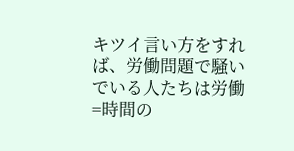キツイ言い方をすれば、労働問題で騒いでいる人たちは労働=時間の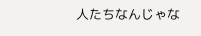人たちなんじゃな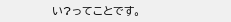い?ってことです。